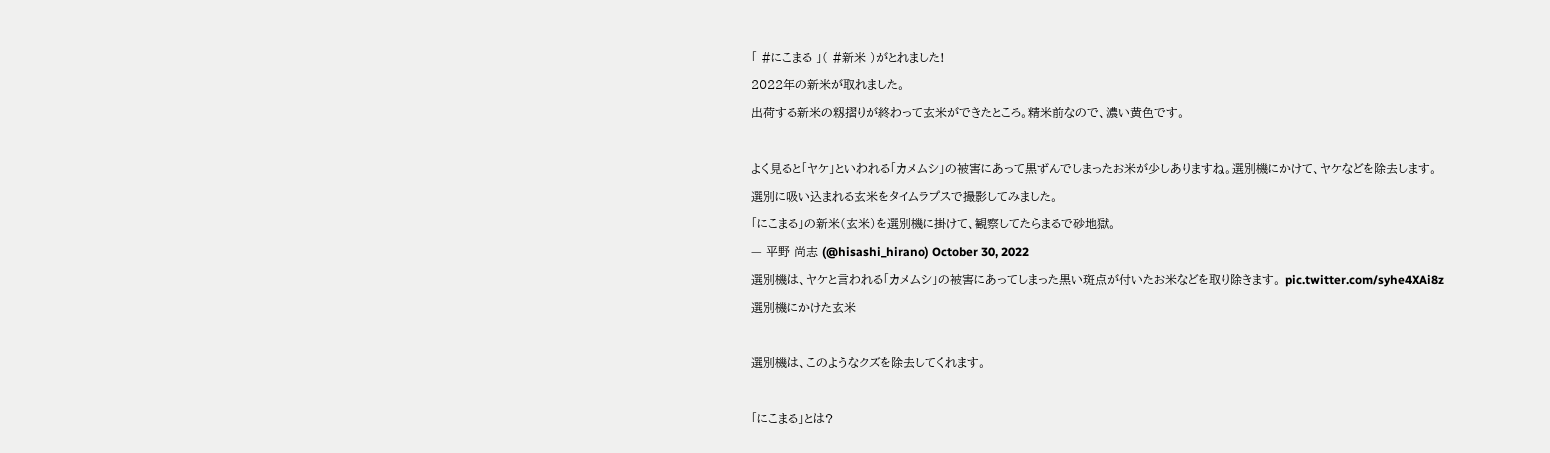「 #にこまる 」( #新米 )がとれました!
2022年の新米が取れました。
出荷する新米の籾摺りが終わって玄米ができたところ。精米前なので、濃い黄色です。

よく見ると「ヤケ」といわれる「カメムシ」の被害にあって黒ずんでしまったお米が少しありますね。選別機にかけて、ヤケなどを除去します。
選別に吸い込まれる玄米をタイムラプスで撮影してみました。
「にこまる」の新米(玄米)を選別機に掛けて、観察してたらまるで砂地獄。
— 平野 尚志 (@hisashi_hirano) October 30, 2022
選別機は、ヤケと言われる「カメムシ」の被害にあってしまった黒い斑点が付いたお米などを取り除きます。 pic.twitter.com/syhe4XAi8z
選別機にかけた玄米

選別機は、このようなクズを除去してくれます。

「にこまる」とは?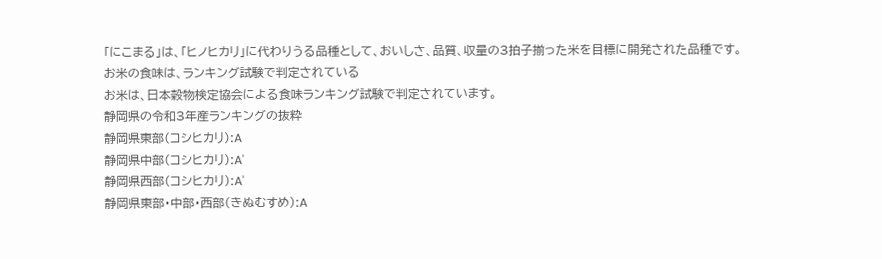「にこまる」は、「ヒノヒカリ」に代わりうる品種として、おいしさ、品質、収量の3拍子揃った米を目標に開発された品種です。
お米の食味は、ランキング試験で判定されている
お米は、日本穀物検定協会による食味ランキング試験で判定されています。
静岡県の令和3年産ランキングの抜粋
静岡県東部(コシヒカリ):A
静岡県中部(コシヒカリ):A'
静岡県西部(コシヒカリ):A'
静岡県東部・中部・西部(きぬむすめ):A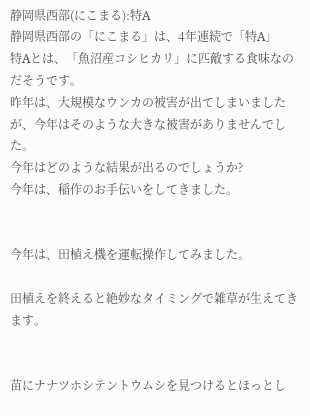静岡県西部(にこまる):特A
静岡県西部の「にこまる」は、4年連続で「特A」
特Aとは、「魚沼産コシヒカリ」に匹敵する食味なのだそうです。
昨年は、大規模なウンカの被害が出てしまいましたが、今年はそのような大きな被害がありませんでした。
今年はどのような結果が出るのでしょうか?
今年は、稲作のお手伝いをしてきました。


今年は、田植え機を運転操作してみました。

田植えを終えると絶妙なタイミングで雑草が生えてきます。


苗にナナツホシテントウムシを見つけるとほっとし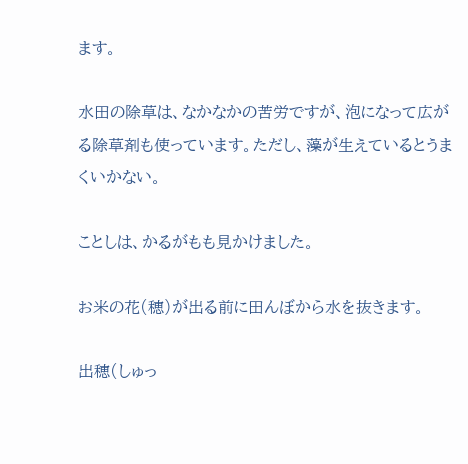ます。

水田の除草は、なかなかの苦労ですが、泡になって広がる除草剤も使っています。ただし、藻が生えているとうまくいかない。

ことしは、かるがもも見かけました。

お米の花(穂)が出る前に田んぼから水を抜きます。

出穂(しゅっ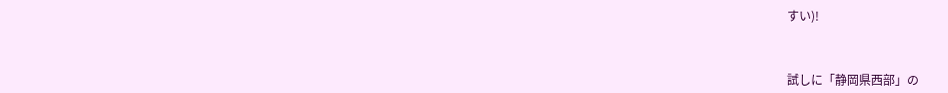すい)!



試しに「静岡県西部」の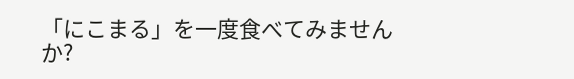「にこまる」を一度食べてみませんか?